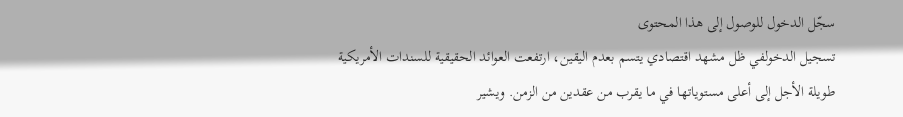سجّل الدخول للوصول إلى هذا المحتوى
تسجيل الدخولفي ظل مشهد اقتصادي يتسم بعدم اليقين، ارتفعت العوائد الحقيقية للسندات الأمريكية طويلة الأجل إلى أعلى مستوياتها في ما يقرب من عقدين من الزمن. ويشير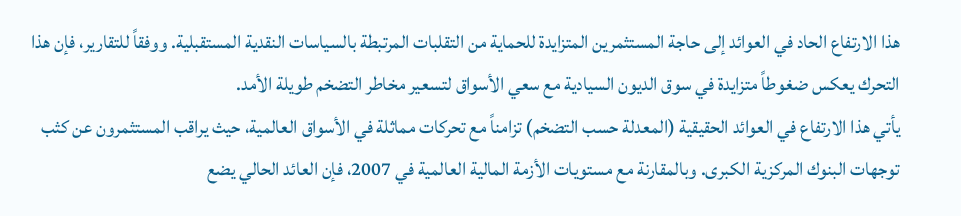هذا الارتفاع الحاد في العوائد إلى حاجة المستثمرين المتزايدة للحماية من التقلبات المرتبطة بالسياسات النقدية المستقبلية. ووفقاً للتقارير، فإن هذا التحرك يعكس ضغوطاً متزايدة في سوق الديون السيادية مع سعي الأسواق لتسعير مخاطر التضخم طويلة الأمد.
يأتي هذا الارتفاع في العوائد الحقيقية (المعدلة حسب التضخم) تزامناً مع تحركات مماثلة في الأسواق العالمية، حيث يراقب المستثمرون عن كثب توجهات البنوك المركزية الكبرى. وبالمقارنة مع مستويات الأزمة المالية العالمية في 2007، فإن العائد الحالي يضع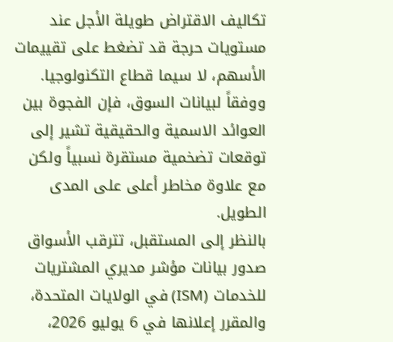تكاليف الاقتراض طويلة الأجل عند مستويات حرجة قد تضغط على تقييمات الأسهم، لا سيما قطاع التكنولوجيا. ووفقاً لبيانات السوق، فإن الفجوة بين العوائد الاسمية والحقيقية تشير إلى توقعات تضخمية مستقرة نسبياً ولكن مع علاوة مخاطر أعلى على المدى الطويل.
بالنظر إلى المستقبل، تترقب الأسواق صدور بيانات مؤشر مديري المشتريات للخدمات (ISM) في الولايات المتحدة، والمقرر إعلانها في 6 يوليو 2026،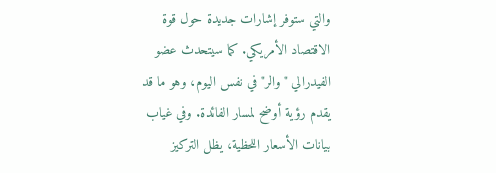والتي ستوفر إشارات جديدة حول قوة الاقتصاد الأمريكي. كما سيتحدث عضو الفيدرالي "والر" في نفس اليوم، وهو ما قد يقدم رؤية أوضح لمسار الفائدة. وفي غياب بيانات الأسعار اللحظية، يظل التركيز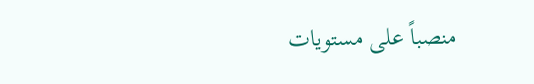منصباً على مستويات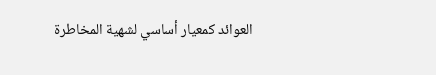العوائد كمعيار أساسي لشهية المخاطرة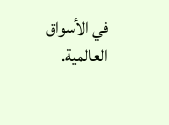في الأسواق العالمية.